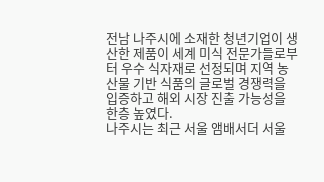전남 나주시에 소재한 청년기업이 생산한 제품이 세계 미식 전문가들로부터 우수 식자재로 선정되며 지역 농산물 기반 식품의 글로벌 경쟁력을 입증하고 해외 시장 진출 가능성을 한층 높였다.
나주시는 최근 서울 앰배서더 서울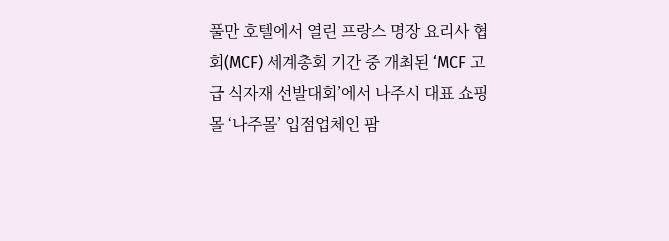풀만 호텔에서 열린 프랑스 명장 요리사 협회(MCF) 세계총회 기간 중 개최된 ‘MCF 고급 식자재 선발대회’에서 나주시 대표 쇼핑몰 ‘나주몰’ 입점업체인 팜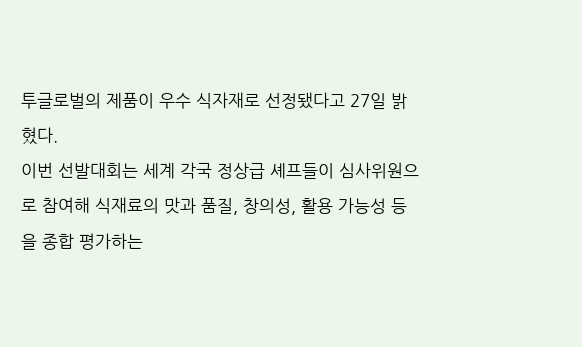투글로벌의 제품이 우수 식자재로 선정됐다고 27일 밝혔다.
이번 선발대회는 세계 각국 정상급 셰프들이 심사위원으로 참여해 식재료의 맛과 품질, 창의성, 활용 가능성 등을 종합 평가하는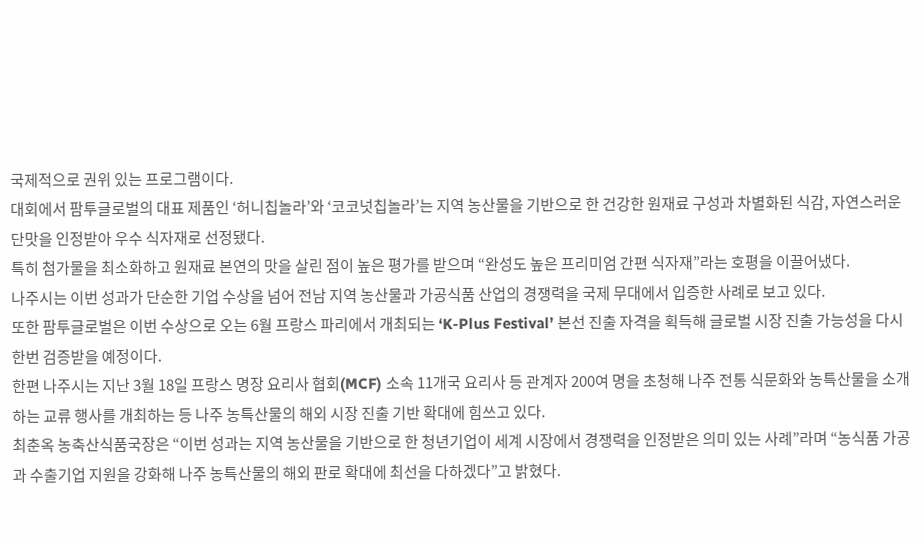국제적으로 권위 있는 프로그램이다.
대회에서 팜투글로벌의 대표 제품인 ‘허니칩놀라’와 ‘코코넛칩놀라’는 지역 농산물을 기반으로 한 건강한 원재료 구성과 차별화된 식감, 자연스러운 단맛을 인정받아 우수 식자재로 선정됐다.
특히 첨가물을 최소화하고 원재료 본연의 맛을 살린 점이 높은 평가를 받으며 “완성도 높은 프리미엄 간편 식자재”라는 호평을 이끌어냈다.
나주시는 이번 성과가 단순한 기업 수상을 넘어 전남 지역 농산물과 가공식품 산업의 경쟁력을 국제 무대에서 입증한 사례로 보고 있다.
또한 팜투글로벌은 이번 수상으로 오는 6월 프랑스 파리에서 개최되는 ‘K-Plus Festival’ 본선 진출 자격을 획득해 글로벌 시장 진출 가능성을 다시 한번 검증받을 예정이다.
한편 나주시는 지난 3월 18일 프랑스 명장 요리사 협회(MCF) 소속 11개국 요리사 등 관계자 200여 명을 초청해 나주 전통 식문화와 농특산물을 소개하는 교류 행사를 개최하는 등 나주 농특산물의 해외 시장 진출 기반 확대에 힘쓰고 있다.
최춘옥 농축산식품국장은 “이번 성과는 지역 농산물을 기반으로 한 청년기업이 세계 시장에서 경쟁력을 인정받은 의미 있는 사례”라며 “농식품 가공과 수출기업 지원을 강화해 나주 농특산물의 해외 판로 확대에 최선을 다하겠다”고 밝혔다.